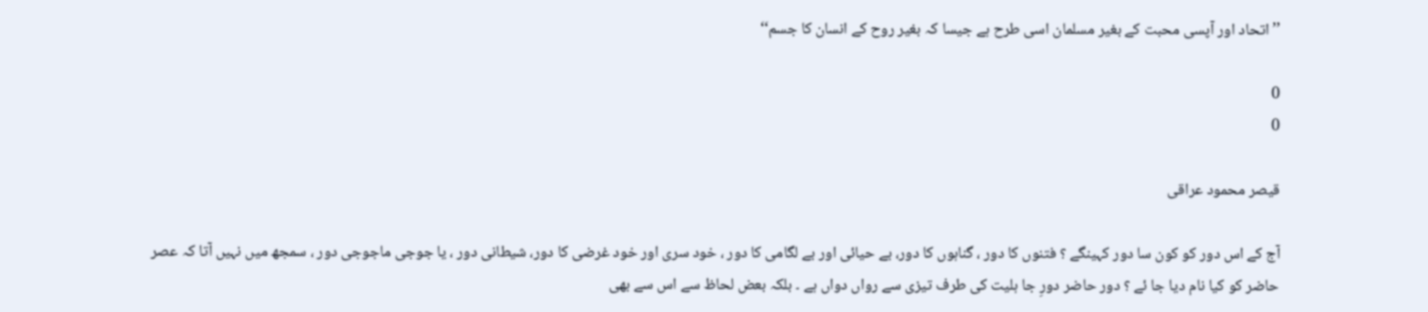’’ اتحاد اور آپسی محبت کے بغیر مسلمان اسی طرح ہے جیسا کہ بغیر روح کے انسان کا جسم‘‘

0
0

قیصر محمود عراقی

آج کے اس دور کو کون سا دور کہینگے ؟ فتنوں کا دور ، گناہوں کا دور، بے حیائی اور بے لگامی کا دور ، خود سری اور خود غرضی کا دور، شیطانی دور ، یا جوجی ماجوجی دور ، سمجھ میں نہیں آتا کہ عصر حاضر کو کیا نام دیا جا ئے ؟ دور حاضر دورِ جا ہلیت کی طرف تیزی سے رواں دواں ہے ۔ بلکہ بعض لحاظ سے اس سے بھی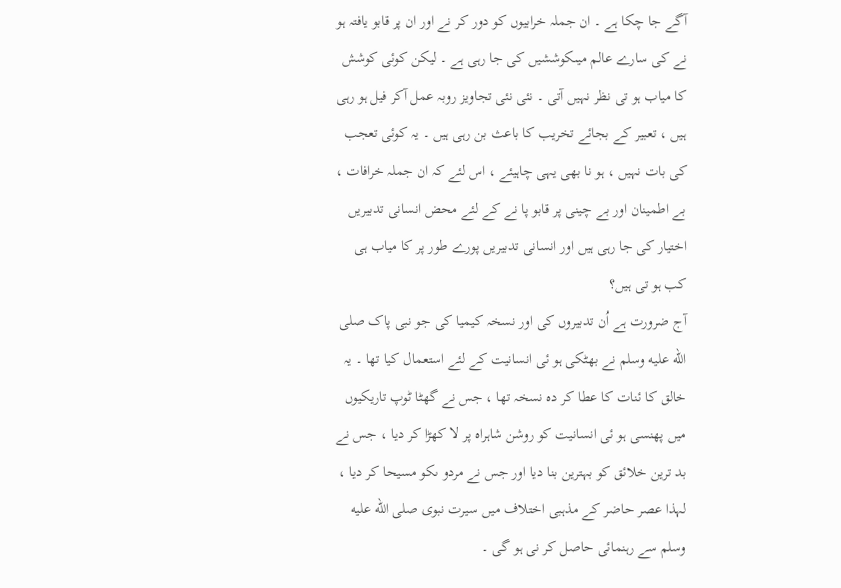آگے جا چکا ہے ۔ ان جملہ خرابیوں کو دور کر نے اور ان پر قابو یافتہ ہو نے کی سارے عالم میںکوششیں کی جا رہی ہے ۔ لیکن کوئی کوشش کا میاب ہو تی نظر نہیں آتی ۔ نئی نئی تجاویز روبہ عمل آکر فیل ہو رہی ہیں ، تعبیر کے بجائے تخریب کا باعث بن رہی ہیں ۔ یہ کوئی تعجب کی بات نہیں ، ہو نا بھی یہی چاہیئے ، اس لئے کہ ان جملہ خرافات ، بے اطمینان اور بے چینی پر قابو پا نے کے لئے محض انسانی تدبیریں اختیار کی جا رہی ہیں اور انسانی تدبیریں پورے طور پر کا میاب ہی کب ہو تی ہیں؟
آج ضرورت ہے اُن تدبیروں کی اور نسخہ کیمیا کی جو نبی پاک صلى الله عليه وسلم نے بھٹکی ہو ئی انسانیت کے لئے استعمال کیا تھا ۔ یہ خالق کا ئنات کا عطا کر دہ نسخہ تھا ، جس نے گھٹا ٹوپ تاریکیوں میں پھنسی ہو ئی انسانیت کو روشن شاہراہ پر لا کھڑا کر دیا ، جس نے بد ترین خلائق کو بہترین بنا دیا اور جس نے مردو ںکو مسیحا کر دیا ، لہذا عصر حاضر کے مذہبی اختلاف میں سیرت نبوی صلى الله عليه وسلم سے رہنمائی حاصل کر نی ہو گی ۔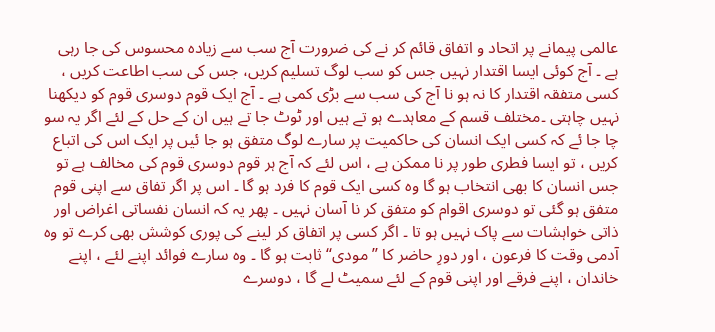عالمی پیمانے پر اتحاد و اتفاق قائم کر نے کی ضرورت آج سب سے زیادہ محسوس کی جا رہی ہے ۔ آج کوئی ایسا اقتدار نہیں جس کو سب لوگ تسلیم کریں، جس کی سب اطاعت کریں ، کسی متفقہ اقتدار کا نہ ہو نا آج کی سب سے بڑی کمی ہے ۔ آج ایک قوم دوسری قوم کو دیکھنا نہیں چاہتی ۔مختلف قسم کے معاہدے ہو تے ہیں اور ٹوٹ جا تے ہیں ان کے حل کے لئے اگر یہ سو چا جا ئے کہ کسی ایک انسان کی حاکمیت پر سارے لوگ متفق ہو جا ئیں پر ایک اس کی اتباع کریں ، تو ایسا فطری طور پر نا ممکن ہے ، اس لئے کہ آج ہر قوم دوسری قوم کی مخالف ہے تو جس انسان کا بھی انتخاب ہو گا وہ کسی ایک قوم کا فرد ہو گا ۔ اس پر اگر تفاق سے اپنی قوم متفق ہو گئی تو دوسری اقوام کو متفق کر نا آسان نہیں ۔ پھر یہ کہ انسان نفساتی اغراض اور ذاتی خواہشات سے پاک نہیں ہو تا ۔ اگر کسی پر اتفاق کر لینے کی پوری کوشش بھی کرے تو وہ آدمی وقت کا فرعون ، اور دورِ حاضر کا ’’مودی‘‘ ثابت ہو گا ۔ وہ سارے فوائد اپنے لئے ، اپنے خاندان ، اپنے فرقے اور اپنی قوم کے لئے سمیٹ لے گا ، دوسرے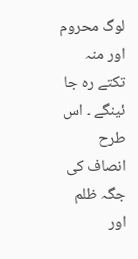لوگ محروم اور منہ تکتے رہ جا ئینگے ۔ اس طرح انصاف کی جگہ ظلم اور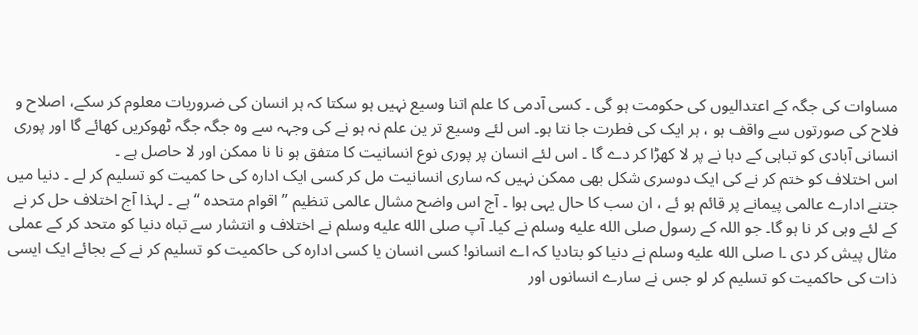مساوات کی جگہ کے اعتدالیوں کی حکومت ہو گی ۔ کسی آدمی کا علم اتنا وسیع نہیں ہو سکتا کہ ہر انسان کی ضروریات معلوم کر سکے، اصلاح و فلاح کی صورتوں سے واقف ہو ، ہر ایک کی فطرت جا نتا ہو۔ اس لئے وسیع تر ین علم نہ ہو نے کی وجہہ سے وہ جگہ جگہ ٹھوکریں کھائے گا اور پوری انسانی آبادی کو تباہی کے دہا نے پر لا کھڑا کر دے گا ۔ اس لئے انسان پر پوری نوع انسانیت کا متفق ہو نا نا ممکن اور لا حاصل ہے ۔
اس اختلاف کو ختم کر نے کی ایک دوسری شکل بھی ممکن نہیں کہ ساری انسانیت مل کر کسی ایک ادارہ کی حا کمیت کو تسلیم کر لے ۔ دنیا میں جتنے ادارے عالمی پیمانے پر قائم ہو ئے ، ان سب کا حال یہی ہوا ۔ آج اس واضح مشال عالمی تنظیم ’’ اقوام متحدہ ‘‘ ہے ۔ لہذا آج اختلاف حل کر نے کے لئے وہی کر نا ہو گا۔ جو اللہ کے رسول صلى الله عليه وسلم نے کیا۔ آپ صلى الله عليه وسلم نے اختلاف و انتشار سے تباہ دنیا کو متحد کر کے عملی مثال پیش کر دی ۔ا صلى الله عليه وسلم نے دنیا کو بتادیا کہ اے انسانو! کسی انسان یا کسی ادارہ کی حاکمیت کو تسلیم کر نے کے بجائے ایک ایسی ذات کی حاکمیت کو تسلیم کر لو جس نے سارے انسانوں اور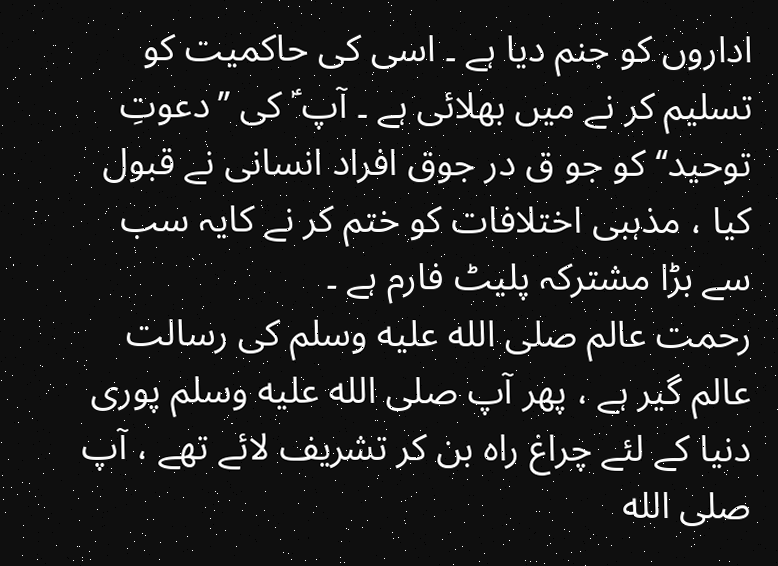اداروں کو جنم دیا ہے ۔ اسی کی حاکمیت کو تسلیم کر نے میں بھلائی ہے ۔ آپ ؑ کی ’’دعوتِ توحید‘‘کو جو ق در جوق افراد انسانی نے قبول کیا ، مذہبی اختلافات کو ختم کر نے کایہ سب سے بڑا مشترکہ پلیٹ فارم ہے ۔
رحمت عالم صلى الله عليه وسلم کی رسالت عالم گیر ہے ، پھر آپ صلى الله عليه وسلم پوری دنیا کے لئے چراغ راہ بن کر تشریف لائے تھے ، آپ صلى الله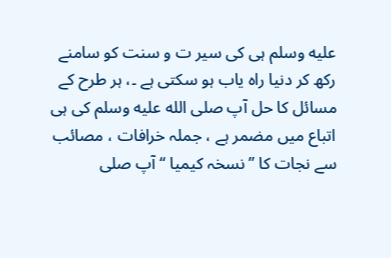عليه وسلم ہی کی سیر ت و سنت کو سامنے رکھ کر دنیا راہ یاب ہو سکتی ہے ۔، ہر طرح کے مسائل کا حل آپ صلى الله عليه وسلم کی ہی اتباع میں مضمر ہے ، جملہ خرافات ، مصائب سے نجات کا ’’ نسخہ کیمیا ‘‘ آپ صلى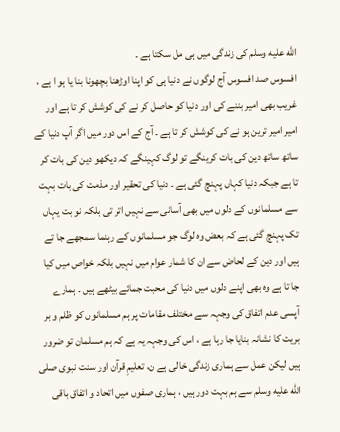الله عليه وسلم کی زندگی میں ہی مل سکتا ہے ۔
افسوس صد افسوس آج لوگوں نے دنیا ہی کو اپنا اوڑھنا بچھونا بنا یا ہو ا ہے ، غریب بھی امیر بننے کی اور دنیا کو حاصل کر نے کی کوشش کر تا ہے اور امیر امیر ترین ہو نے کی کوشش کر تا ہے ۔ آج کے اس دور میں اگر آپ دنیا کے ساتھ ساتھ دین کی بات کرینگے تو لوگ کہینگے کہ دیکھو دین کی بات کر تا ہے جبکہ دنیا کہاں پہنچ گئی ہے ۔ دنیا کی تحقیر اور مذمت کی بات بہت سے مسلمانوں کے دلوں میں بھی آسانی سے نہیں اتر تی بلکہ نو بت یہاں تک پہنچ گئی ہے کہ بعض وہ لوگ جو مسلمانوں کے رہنما سمجھے جا تے ہیں اور دین کے لحاض سے ان کا شمار عوام میں نہیں بلکہ خواص میں کیا جا تا ہے وہ بھی اپنے دلوں میں دنیا کی محبت جمائے بیٹھے ہیں ۔ ہمارے آپسی عدم اتفاق کی وجہہ سے مختلف مقامات پر ہم مسلمانوں کو ظلم و بر بریت کا نشانہ بنایا جا رہا ہے ، اس کی وجہہ یہ ہے کہ ہم مسلمان تو ضرور ہیں لیکن عمل سے ہماری زندگی خالی ہے ن، تعلیمِ قرآن اور سنت نبوی صلى الله عليه وسلم سے ہم بہت دور ہیں ، ہماری صفوں میں اتحاد و اتفاق باقی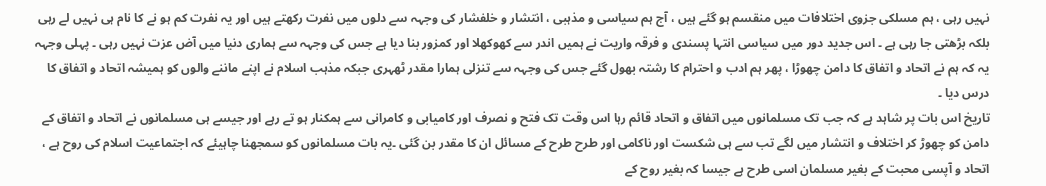نہیں رہی ، ہم مسلکی جزوی اختلافات میں منقسم ہو گئے ہیں ، آج ہم سیاسی و مذہبی ، انتشار و خلفشار کی وجہہ سے دلوں میں نفرت رکھتے ہیں اور یہ نفرت کم ہو نے کا نام ہی نہیں لے رہی بلکہ بڑھتی جا رہی ہے ۔ اس جدید دور میں سیاسی انتہا پسندی و فرقہ واریت نے ہمیں اندر سے کھوکھلا اور کمزور بنا دیا ہے جس کی وجہہ سے ہماری دنیا میں آض عزت نہیں رہی ۔ پہلی وجہہ یہ کہ ہم نے اتحاد و اتفاق کا دامن چھوڑا ، پھر ہم ادب و احترام کا رشتہ بھول گئے جس کی وجہہ سے تنزلی ہمارا مقدر ٹھہری جبکہ مذہب اسلام نے اپنے ماننے والوں کو ہمیشہ اتحاد و اتفاق کا درس دیا ۔
تاریخ اس بات پر شاہد ہے کہ جب تک مسلمانوں میں اتفاق و اتحاد قائم رہا اس وقت تک فتح و نصرف اور کامیابی و کامرانی سے ہمکنار ہو تے رہے اور جیسے ہی مسلمانوں نے اتحاد و اتفاق کے دامن کو چھوڑ کر اختلاف و انتشار میں لگے تب سے ہی شکست اور ناکامی اور طرح طرح کے مسائل ان کا مقدر بن گئی ۔یہ بات مسلمانوں کو سمجھنا چاہیئے کہ اجتماعیت اسلام کی روح ہے ، اتحاد و آپسی محبت کے بغیر مسلمان اسی طرح ہے جیسا کہ بغیر روح کے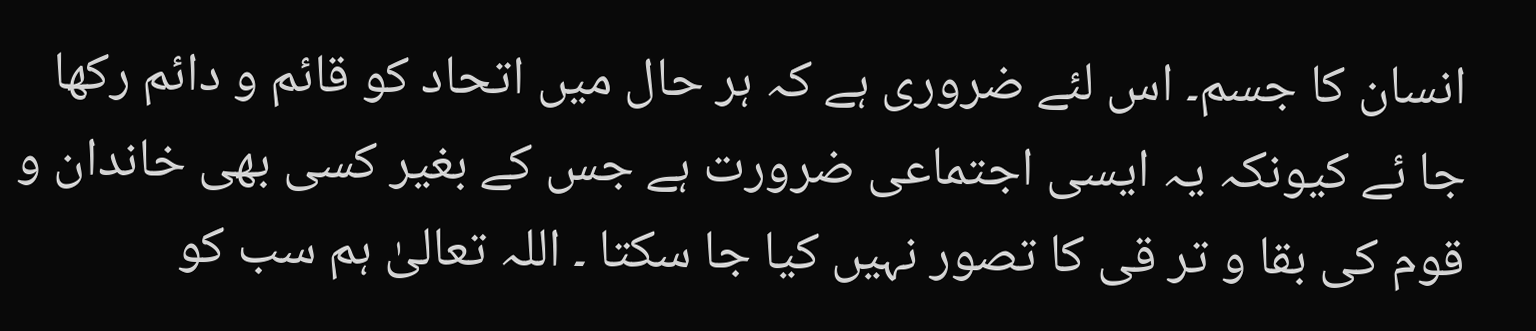انسان کا جسم۔ اس لئے ضروری ہے کہ ہر حال میں اتحاد کو قائم و دائم رکھا جا ئے کیونکہ یہ ایسی اجتماعی ضرورت ہے جس کے بغیر کسی بھی خاندان و قوم کی بقا و تر قی کا تصور نہیں کیا جا سکتا ۔ اللہ تعالیٰ ہم سب کو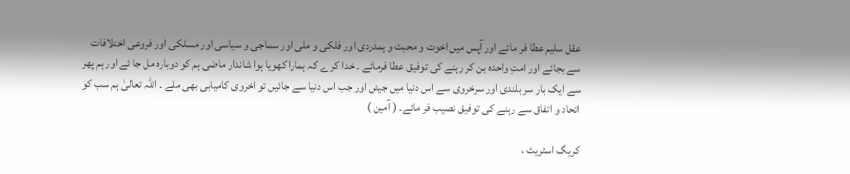عقل سلیم عطا فر مائے اور آپس میں اخوت و محبت و ہمدردی اور فلکی و ملی اور سماجی و سیاسی اور مسلکی اور فروعی اختلافات سے بجائے اور امتِ واحدہ بن کر رہنے کی توفیق عطا فرمائے ۔ خدا کر ے کہ ہمارا کھویا ہوا شاندار ماضی ہم کو دوبارہ مل جا ئے اور ہم پھر سے ایک بار سر بلندی اور سرخروی سے اس دنیا میں جیئں اور جب اس دنیا سے جائیں تو اخروی کامیابی بھی ملے ۔ اللہ تعالیٰ ہم سب کو اتحاد و اتفاق سے رہنے کی توفیق نصیب فر مائے۔ ( آمین )

کریگ اسٹریٹ ،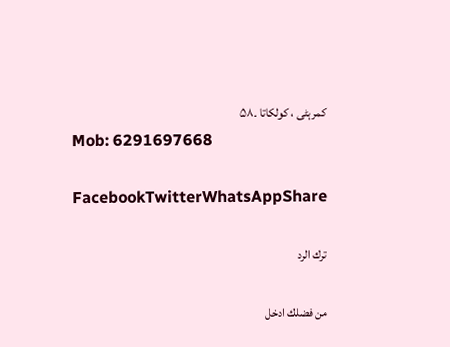کمرہٹی ، کولکاتا ۔۵۸
Mob: 6291697668

FacebookTwitterWhatsAppShare

ترك الرد

من فضلك ادخل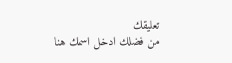تعليقك
من فضلك ادخل اسمك هنا